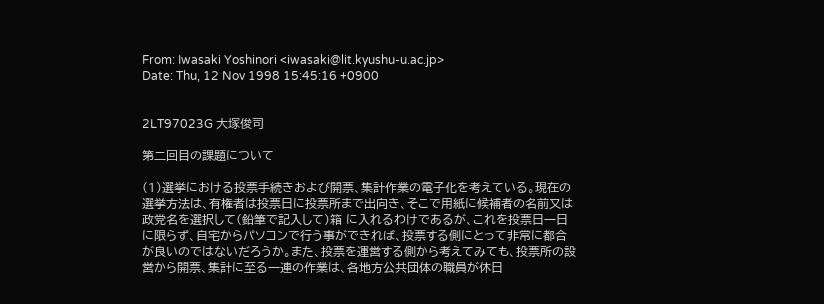From: Iwasaki Yoshinori <iwasaki@lit.kyushu-u.ac.jp>
Date: Thu, 12 Nov 1998 15:45:16 +0900


2LT97023G 大塚俊司

第二回目の課題について

(1)選挙における投票手続きおよび開票、集計作業の電子化を考えている。現在の選挙方法は、有権者は投票日に投票所まで出向き、そこで用紙に候補者の名前又は政党名を選択して(鉛筆で記入して)箱 に入れるわけであるが、これを投票日一日に限らず、自宅からパソコンで行う事ができれば、投票する側にとって非常に都合が良いのではないだろうか。また、投票を運営する側から考えてみても、投票所の設営から開票、集計に至る一連の作業は、各地方公共団体の職員が休日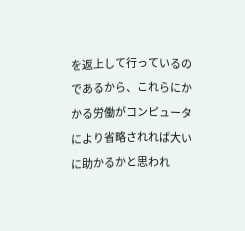を返上して行っているのであるから、これらにかかる労働がコンピュータにより省略されれば大いに助かるかと思われ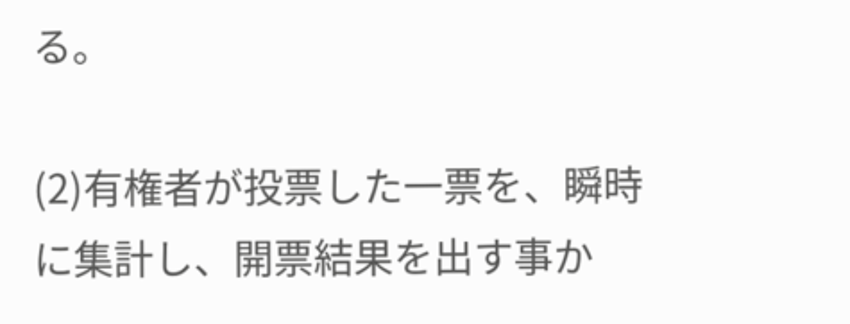る。

(2)有権者が投票した一票を、瞬時に集計し、開票結果を出す事か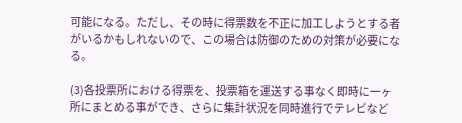可能になる。ただし、その時に得票数を不正に加工しようとする者がいるかもしれないので、この場合は防御のための対策が必要になる。

(3)各投票所における得票を、投票箱を運送する事なく即時に一ヶ所にまとめる事ができ、さらに集計状況を同時進行でテレビなど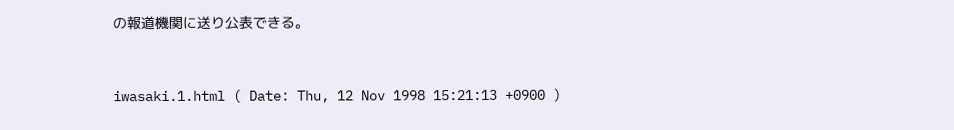の報道機関に送り公表できる。


iwasaki.1.html ( Date: Thu, 12 Nov 1998 15:21:13 +0900 )